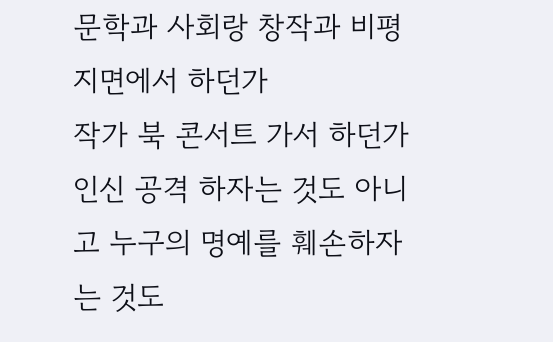문학과 사회랑 창작과 비평 지면에서 하던가
작가 북 콘서트 가서 하던가
인신 공격 하자는 것도 아니고 누구의 명예를 훼손하자는 것도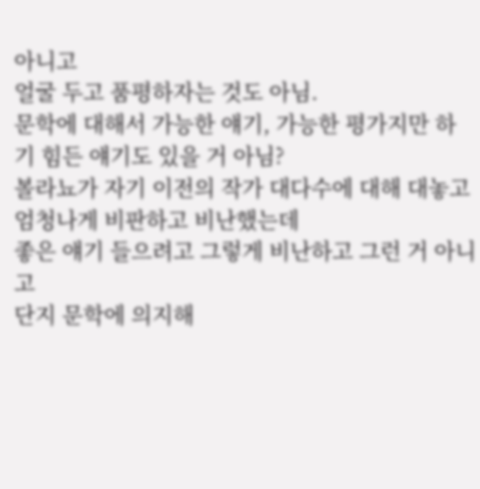아니고
얼굴 두고 품평하자는 것도 아님.
문학에 대해서 가능한 얘기, 가능한 평가지만 하기 힘든 얘기도 있을 거 아님?
볼라뇨가 자기 이전의 작가 대다수에 대해 대놓고 엄청나게 비판하고 비난했는데
좋은 얘기 들으려고 그렇게 비난하고 그런 거 아니고
단지 문학에 의지해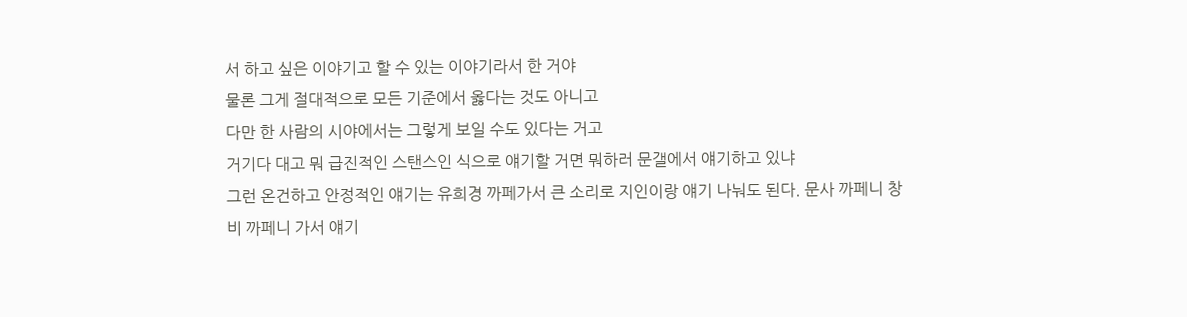서 하고 싶은 이야기고 할 수 있는 이야기라서 한 거야
물론 그게 절대적으로 모든 기준에서 옳다는 것도 아니고
다만 한 사람의 시야에서는 그렇게 보일 수도 있다는 거고
거기다 대고 뭐 급진적인 스탠스인 식으로 얘기할 거면 뭐하러 문갤에서 얘기하고 있냐
그런 온건하고 안정적인 얘기는 유희경 까페가서 큰 소리로 지인이랑 얘기 나눠도 된다. 문사 까페니 창비 까페니 가서 얘기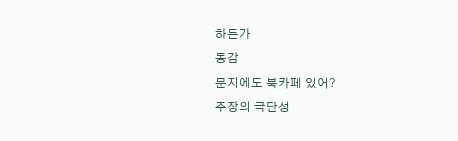하든가
동감
문지에도 북카페 있어?
주장의 극단성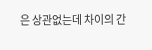은 상관없는데 차이의 간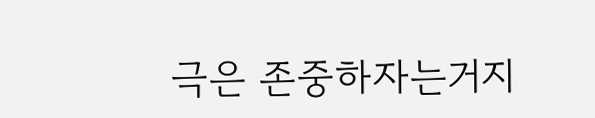극은 존중하자는거지